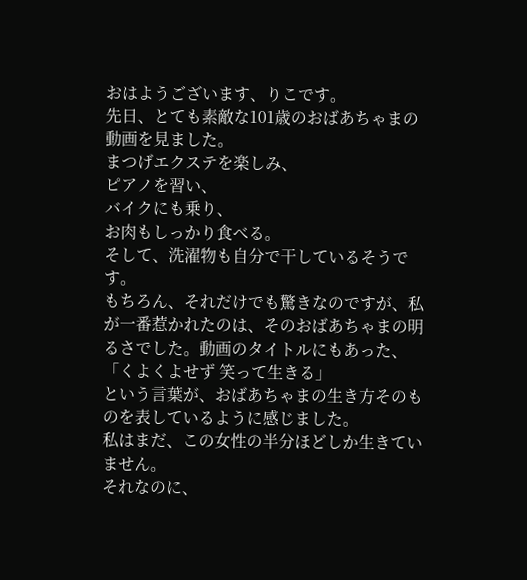おはようございます、りこです。
先日、とても素敵な101歳のおばあちゃまの動画を見ました。
まつげエクステを楽しみ、
ピアノを習い、
バイクにも乗り、
お肉もしっかり食べる。
そして、洗濯物も自分で干しているそうです。
もちろん、それだけでも驚きなのですが、私が一番惹かれたのは、そのおばあちゃまの明るさでした。動画のタイトルにもあった、
「くよくよせず 笑って生きる」
という言葉が、おばあちゃまの生き方そのものを表しているように感じました。
私はまだ、この女性の半分ほどしか生きていません。
それなのに、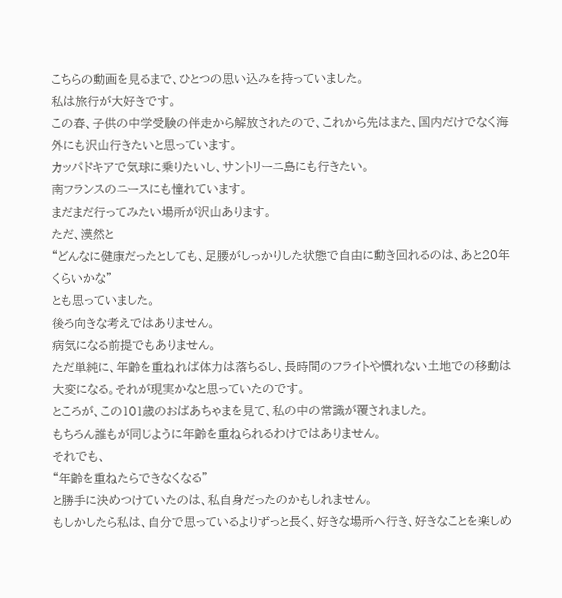こちらの動画を見るまで、ひとつの思い込みを持っていました。
私は旅行が大好きです。
この春、子供の中学受験の伴走から解放されたので、これから先はまた、国内だけでなく海外にも沢山行きたいと思っています。
カッパドキアで気球に乗りたいし、サントリーニ島にも行きたい。
南フランスのニースにも憧れています。
まだまだ行ってみたい場所が沢山あります。
ただ、漠然と
“どんなに健康だったとしても、足腰がしっかりした状態で自由に動き回れるのは、あと20年くらいかな”
とも思っていました。
後ろ向きな考えではありません。
病気になる前提でもありません。
ただ単純に、年齢を重ねれば体力は落ちるし、長時間のフライトや慣れない土地での移動は大変になる。それが現実かなと思っていたのです。
ところが、この101歳のおばあちゃまを見て、私の中の常識が覆されました。
もちろん誰もが同じように年齢を重ねられるわけではありません。
それでも、
“年齢を重ねたらできなくなる”
と勝手に決めつけていたのは、私自身だったのかもしれません。
もしかしたら私は、自分で思っているよりずっと長く、好きな場所へ行き、好きなことを楽しめ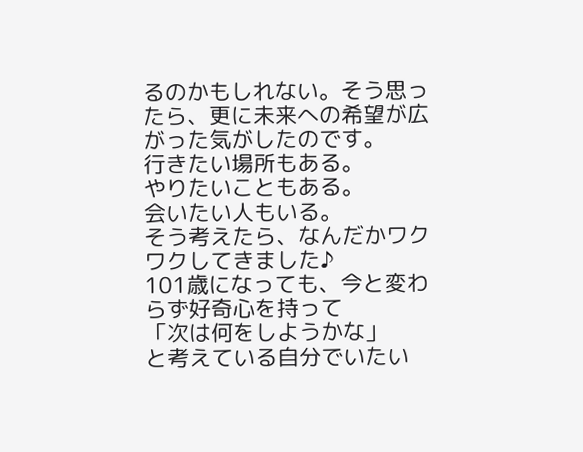るのかもしれない。そう思ったら、更に未来への希望が広がった気がしたのです。
行きたい場所もある。
やりたいこともある。
会いたい人もいる。
そう考えたら、なんだかワクワクしてきました♪
101歳になっても、今と変わらず好奇心を持って
「次は何をしようかな」
と考えている自分でいたい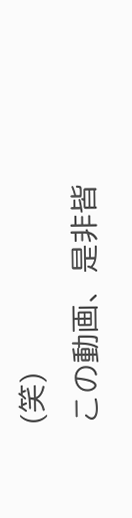(笑)
この動画、是非皆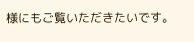様にもご覧いただきたいです。